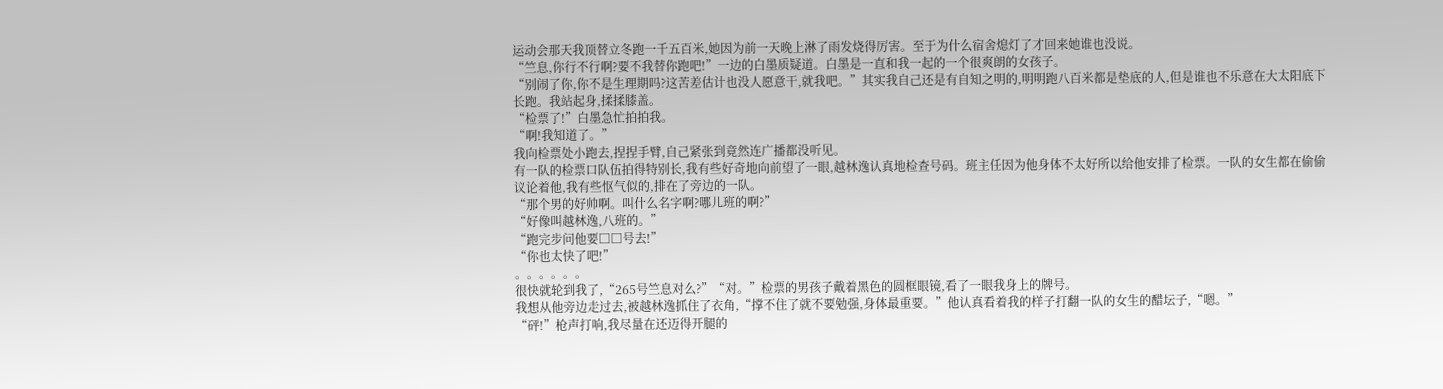运动会那天我顶替立冬跑一千五百米,她因为前一天晚上淋了雨发烧得厉害。至于为什么宿舍熄灯了才回来她谁也没说。
“竺息,你行不行啊?要不我替你跑吧!”一边的白墨质疑道。白墨是一直和我一起的一个很爽朗的女孩子。
“别闹了你,你不是生理期吗?这苦差估计也没人愿意干,就我吧。”其实我自己还是有自知之明的,明明跑八百米都是垫底的人,但是谁也不乐意在大太阳底下长跑。我站起身,揉揉膝盖。
“检票了!”白墨急忙拍拍我。
“啊!我知道了。”
我向检票处小跑去,捏捏手臂,自己紧张到竟然连广播都没听见。
有一队的检票口队伍拍得特别长,我有些好奇地向前望了一眼,越林逸认真地检查号码。班主任因为他身体不太好所以给他安排了检票。一队的女生都在偷偷议论着他,我有些怄气似的,排在了旁边的一队。
“那个男的好帅啊。叫什么名字啊?哪儿班的啊?”
“好像叫越林逸,八班的。”
“跑完步问他要□□号去!”
“你也太快了吧!”
。。。。。。
很快就轮到我了,“265号竺息对么?”“对。”检票的男孩子戴着黑色的圆框眼镜,看了一眼我身上的牌号。
我想从他旁边走过去,被越林逸抓住了衣角,“撑不住了就不要勉强,身体最重要。”他认真看着我的样子打翻一队的女生的醋坛子,“嗯。”
“砰!”枪声打响,我尽量在还迈得开腿的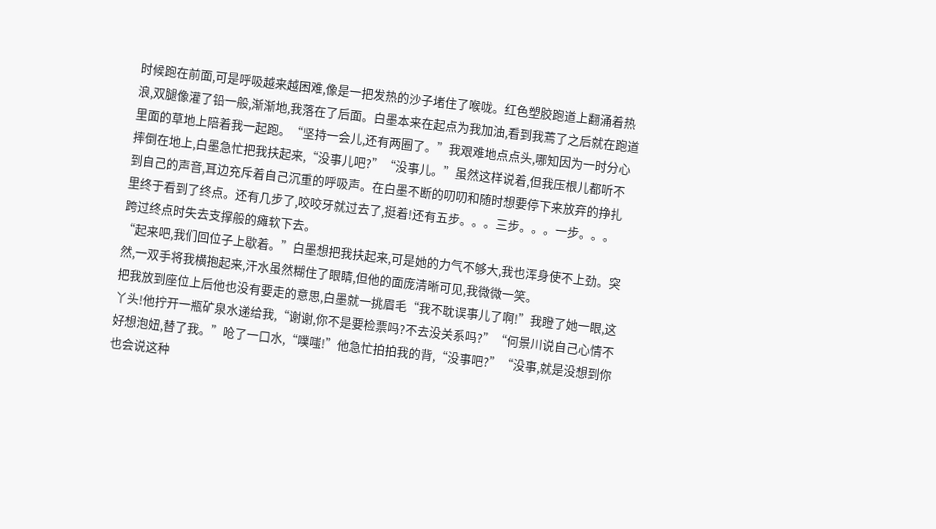时候跑在前面,可是呼吸越来越困难,像是一把发热的沙子堵住了喉咙。红色塑胶跑道上翻涌着热浪,双腿像灌了铅一般,渐渐地,我落在了后面。白墨本来在起点为我加油,看到我蔫了之后就在跑道里面的草地上陪着我一起跑。“坚持一会儿,还有两圈了。”我艰难地点点头,哪知因为一时分心摔倒在地上,白墨急忙把我扶起来,“没事儿吧?”“没事儿。”虽然这样说着,但我压根儿都听不到自己的声音,耳边充斥着自己沉重的呼吸声。在白墨不断的叨叨和随时想要停下来放弃的挣扎里终于看到了终点。还有几步了,咬咬牙就过去了,挺着!还有五步。。。三步。。。一步。。。
跨过终点时失去支撑般的瘫软下去。
“起来吧,我们回位子上歇着。”白墨想把我扶起来,可是她的力气不够大,我也浑身使不上劲。突然,一双手将我横抱起来,汗水虽然糊住了眼睛,但他的面庞清晰可见,我微微一笑。
把我放到座位上后他也没有要走的意思,白墨就一挑眉毛“我不耽误事儿了啊!”我瞪了她一眼,这丫头!他拧开一瓶矿泉水递给我,“谢谢,你不是要检票吗?不去没关系吗?”“何景川说自己心情不好想泡妞,替了我。”呛了一口水,“噗嗤!”他急忙拍拍我的背,“没事吧?”“没事,就是没想到你也会说这种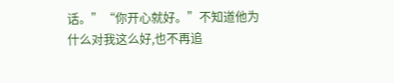话。”“你开心就好。”不知道他为什么对我这么好,也不再追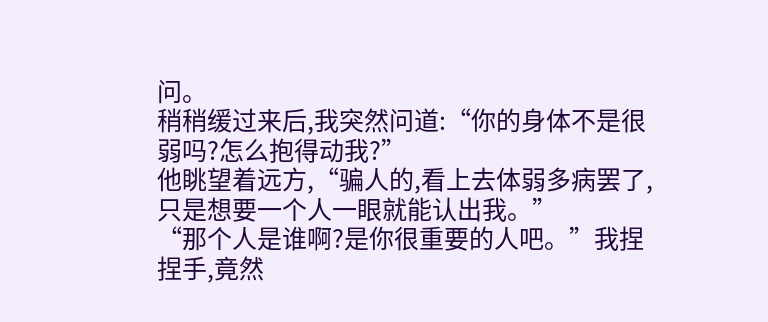问。
稍稍缓过来后,我突然问道:“你的身体不是很弱吗?怎么抱得动我?”
他眺望着远方,“骗人的,看上去体弱多病罢了,只是想要一个人一眼就能认出我。”
“那个人是谁啊?是你很重要的人吧。”我捏捏手,竟然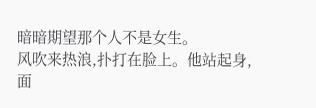暗暗期望那个人不是女生。
风吹来热浪,扑打在脸上。他站起身,面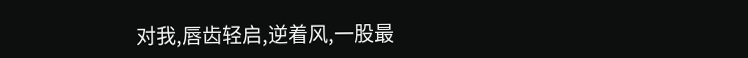对我,唇齿轻启,逆着风,一股最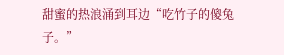甜蜜的热浪涌到耳边“吃竹子的傻兔子。”